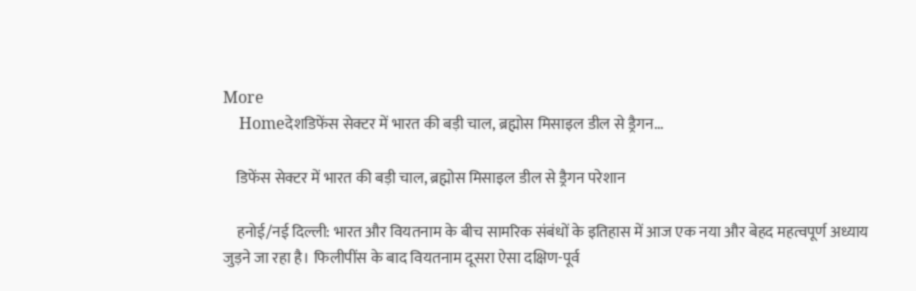More
    Homeदेशडिफेंस सेक्टर में भारत की बड़ी चाल, ब्रह्मोस मिसाइल डील से ड्रैगन...

    डिफेंस सेक्टर में भारत की बड़ी चाल, ब्रह्मोस मिसाइल डील से ड्रैगन परेशान

    हनोई/नई दिल्ली: भारत और वियतनाम के बीच सामरिक संबंधों के इतिहास में आज एक नया और बेहद महत्वपूर्ण अध्याय जुड़ने जा रहा है। फिलीपींस के बाद वियतनाम दूसरा ऐसा दक्षिण-पूर्व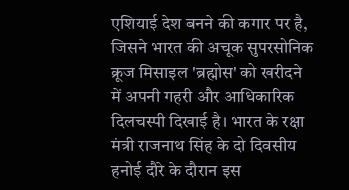एशियाई देश बनने की कगार पर है, जिसने भारत की अचूक सुपरसोनिक क्रूज मिसाइल 'ब्रह्मोस' को खरीदने में अपनी गहरी और आधिकारिक दिलचस्पी दिखाई है। भारत के रक्षा मंत्री राजनाथ सिंह के दो दिवसीय हनोई दौरे के दौरान इस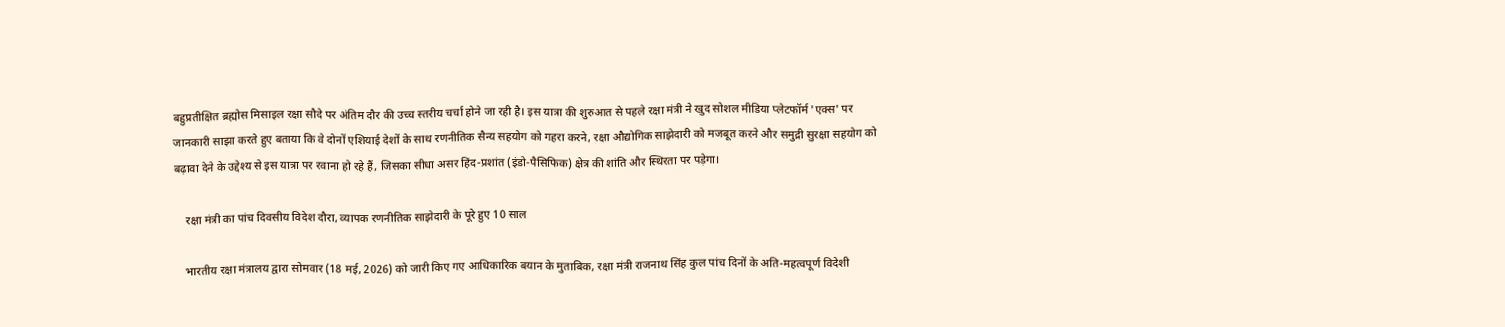बहुप्रतीक्षित ब्रह्मोस मिसाइल रक्षा सौदे पर अंतिम दौर की उच्च स्तरीय चर्चा होने जा रही है। इस यात्रा की शुरुआत से पहले रक्षा मंत्री ने खुद सोशल मीडिया प्लेटफॉर्म 'एक्स' पर जानकारी साझा करते हुए बताया कि वे दोनों एशियाई देशों के साथ रणनीतिक सैन्य सहयोग को गहरा करने, रक्षा औद्योगिक साझेदारी को मजबूत करने और समुद्री सुरक्षा सहयोग को बढ़ावा देने के उद्देश्य से इस यात्रा पर रवाना हो रहे हैं, जिसका सीधा असर हिंद-प्रशांत (इंडो-पैसिफिक) क्षेत्र की शांति और स्थिरता पर पड़ेगा।

    रक्षा मंत्री का पांच दिवसीय विदेश दौरा, व्यापक रणनीतिक साझेदारी के पूरे हुए 10 साल

    भारतीय रक्षा मंत्रालय द्वारा सोमवार (18 मई, 2026) को जारी किए गए आधिकारिक बयान के मुताबिक, रक्षा मंत्री राजनाथ सिंह कुल पांच दिनों के अति-महत्वपूर्ण विदेशी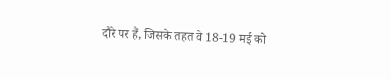दौरे पर हैं, जिसके तहत वे 18-19 मई को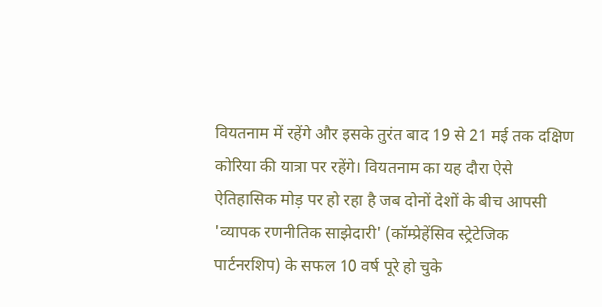वियतनाम में रहेंगे और इसके तुरंत बाद 19 से 21 मई तक दक्षिण कोरिया की यात्रा पर रहेंगे। वियतनाम का यह दौरा ऐसे ऐतिहासिक मोड़ पर हो रहा है जब दोनों देशों के बीच आपसी 'व्यापक रणनीतिक साझेदारी' (कॉम्प्रेहेंसिव स्ट्रेटेजिक पार्टनरशिप) के सफल 10 वर्ष पूरे हो चुके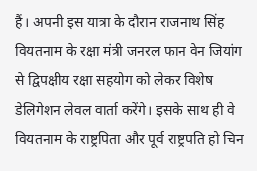हैं। अपनी इस यात्रा के दौरान राजनाथ सिंह वियतनाम के रक्षा मंत्री जनरल फान वेन जियांग से द्विपक्षीय रक्षा सहयोग को लेकर विशेष डेलिगेशन लेवल वार्ता करेंगे। इसके साथ ही वे वियतनाम के राष्ट्रपिता और पूर्व राष्ट्रपति हो चिन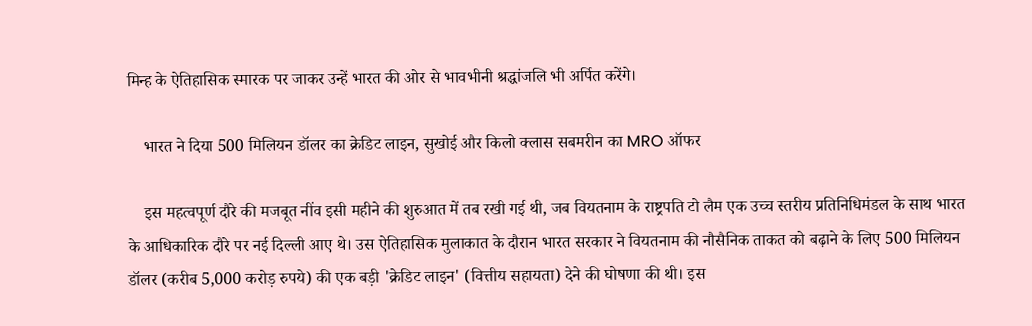मिन्ह के ऐतिहासिक स्मारक पर जाकर उन्हें भारत की ओर से भावभीनी श्रद्धांजलि भी अर्पित करेंगे।

    भारत ने दिया 500 मिलियन डॉलर का क्रेडिट लाइन, सुखोई और किलो क्लास सबमरीन का MRO ऑफर

    इस महत्वपूर्ण दौरे की मजबूत नींव इसी महीने की शुरुआत में तब रखी गई थी, जब वियतनाम के राष्ट्रपति टो लैम एक उच्च स्तरीय प्रतिनिधिमंडल के साथ भारत के आधिकारिक दौरे पर नई दिल्ली आए थे। उस ऐतिहासिक मुलाकात के दौरान भारत सरकार ने वियतनाम की नौसैनिक ताकत को बढ़ाने के लिए 500 मिलियन डॉलर (करीब 5,000 करोड़ रुपये) की एक बड़ी 'क्रेडिट लाइन' (वित्तीय सहायता) देने की घोषणा की थी। इस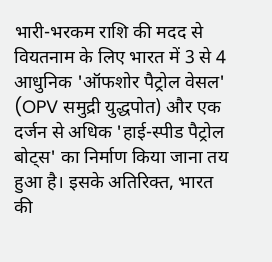भारी-भरकम राशि की मदद से वियतनाम के लिए भारत में 3 से 4 आधुनिक 'ऑफशोर पैट्रोल वेसल' (OPV समुद्री युद्धपोत) और एक दर्जन से अधिक 'हाई-स्पीड पैट्रोल बोट्स' का निर्माण किया जाना तय हुआ है। इसके अतिरिक्त, भारत की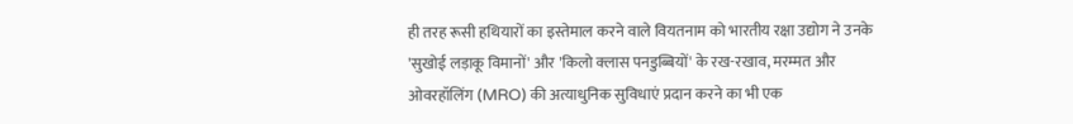ही तरह रूसी हथियारों का इस्तेमाल करने वाले वियतनाम को भारतीय रक्षा उद्योग ने उनके 'सुखोई लड़ाकू विमानों' और 'किलो क्लास पनडुब्बियों' के रख-रखाव, मरम्मत और ओवरहॉलिंग (MRO) की अत्याधुनिक सुविधाएं प्रदान करने का भी एक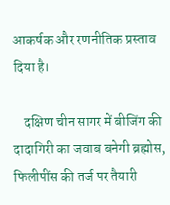आकर्षक और रणनीतिक प्रस्ताव दिया है।

    दक्षिण चीन सागर में बीजिंग की दादागिरी का जवाब बनेगी ब्रह्मोस, फिलीपींस की तर्ज पर तैयारी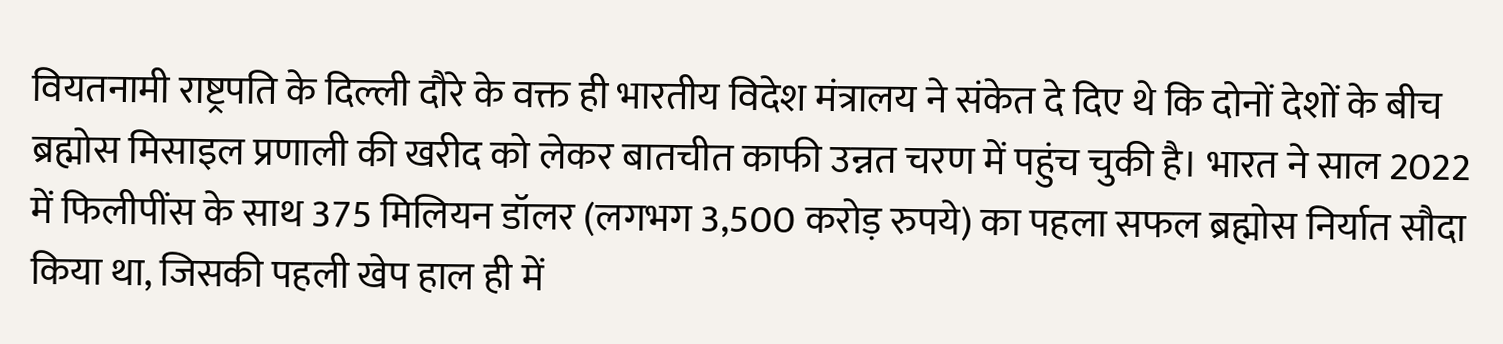वियतनामी राष्ट्रपति के दिल्ली दौरे के वक्त ही भारतीय विदेश मंत्रालय ने संकेत दे दिए थे कि दोनों देशों के बीच ब्रह्मोस मिसाइल प्रणाली की खरीद को लेकर बातचीत काफी उन्नत चरण में पहुंच चुकी है। भारत ने साल 2022 में फिलीपींस के साथ 375 मिलियन डॉलर (लगभग 3,500 करोड़ रुपये) का पहला सफल ब्रह्मोस निर्यात सौदा किया था, जिसकी पहली खेप हाल ही में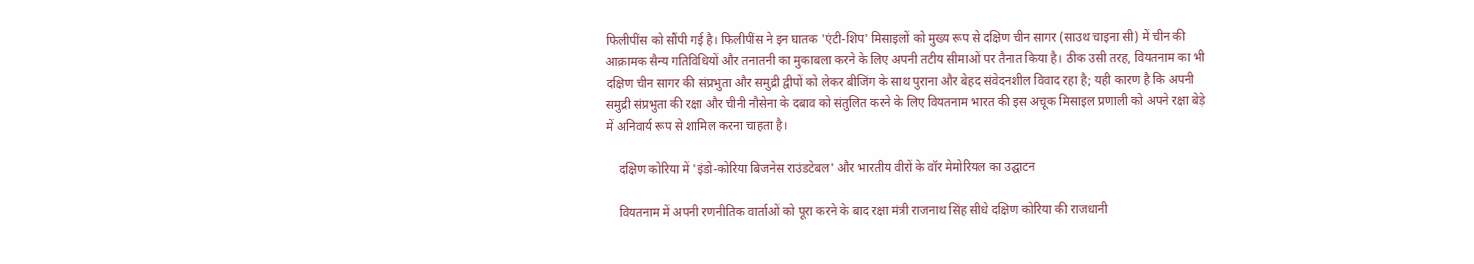फिलीपींस को सौंपी गई है। फिलीपींस ने इन घातक 'एंटी-शिप' मिसाइलों को मुख्य रूप से दक्षिण चीन सागर (साउथ चाइना सी) में चीन की आक्रामक सैन्य गतिविधियों और तनातनी का मुकाबला करने के लिए अपनी तटीय सीमाओं पर तैनात किया है। ठीक उसी तरह, वियतनाम का भी दक्षिण चीन सागर की संप्रभुता और समुद्री द्वीपों को लेकर बीजिंग के साथ पुराना और बेहद संवेदनशील विवाद रहा है; यही कारण है कि अपनी समुद्री संप्रभुता की रक्षा और चीनी नौसेना के दबाव को संतुलित करने के लिए वियतनाम भारत की इस अचूक मिसाइल प्रणाली को अपने रक्षा बेड़े में अनिवार्य रूप से शामिल करना चाहता है।

    दक्षिण कोरिया में 'इंडो-कोरिया बिजनेस राउंडटेबल' और भारतीय वीरों के वॉर मेमोरियल का उद्घाटन

    वियतनाम में अपनी रणनीतिक वार्ताओं को पूरा करने के बाद रक्षा मंत्री राजनाथ सिंह सीधे दक्षिण कोरिया की राजधानी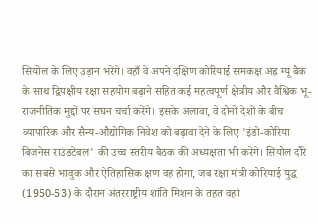सियोल के लिए उड़ान भरेंगे। वहाँ वे अपने दक्षिण कोरियाई समकक्ष अह्न ग्यू बैक के साथ द्विपक्षीय रक्षा सहयोग बढ़ाने सहित कई महत्वपूर्ण क्षेत्रीय और वैश्विक भू-राजनीतिक मुद्दों पर सघन चर्चा करेंगे। इसके अलावा, वे दोनों देशों के बीच व्यापारिक और सैन्य-औद्योगिक निवेश को बढ़ावा देने के लिए 'इंडो-कोरिया बिजनेस राउंडटेबल' की उच्च स्तरीय बैठक की अध्यक्षता भी करेंगे। सियोल दौरे का सबसे भावुक और ऐतिहासिक क्षण वह होगा, जब रक्षा मंत्री कोरियाई युद्ध (1950-53) के दौरान अंतरराष्ट्रीय शांति मिशन के तहत वहां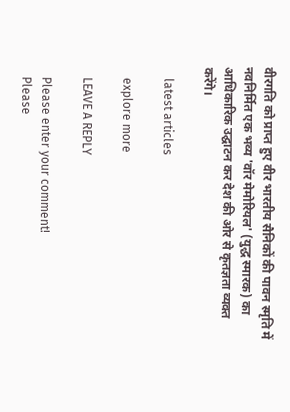वीरगति को प्राप्त हुए वीर भारतीय सैनिकों की पावन स्मृति में नवनिर्मित एक भव्य 'वॉर मेमोरियल' (युद्ध स्मारक) का आधिकारिक उद्घाटन कर देश की ओर से कृतज्ञता व्यक्त करेंगे।

    latest articles

    explore more

    LEAVE A REPLY

    Please enter your comment!
    Please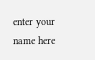enter your name here